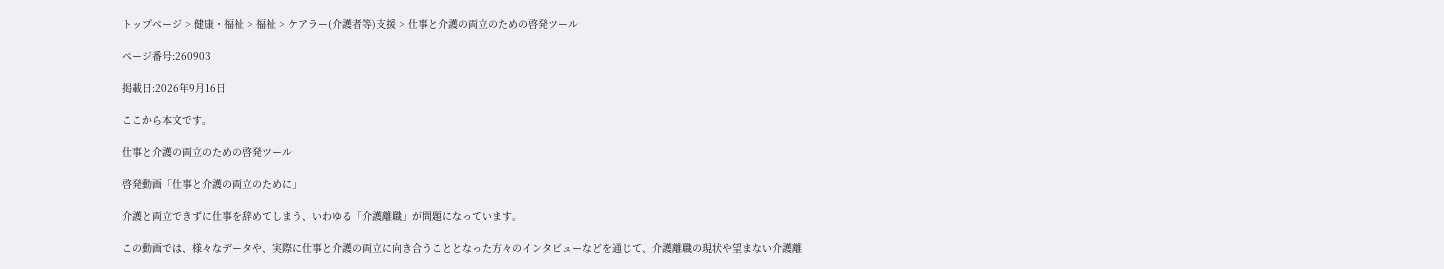トップページ > 健康・福祉 > 福祉 > ケアラー(介護者等)支援 > 仕事と介護の両立のための啓発ツール

ページ番号:260903

掲載日:2026年9月16日

ここから本文です。

仕事と介護の両立のための啓発ツール

啓発動画「仕事と介護の両立のために」

介護と両立できずに仕事を辞めてしまう、いわゆる「介護離職」が問題になっています。

この動画では、様々なデータや、実際に仕事と介護の両立に向き合うこととなった方々のインタビューなどを通じて、介護離職の現状や望まない介護離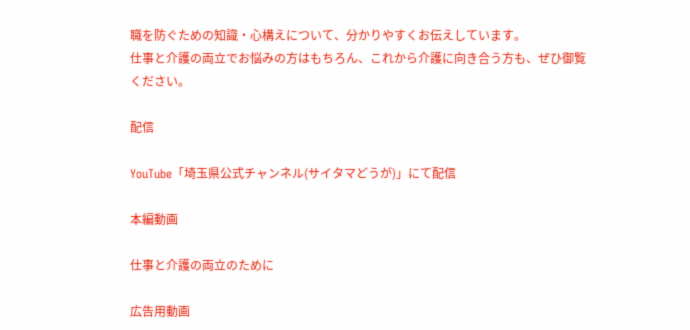職を防ぐための知識・心構えについて、分かりやすくお伝えしています。
仕事と介護の両立でお悩みの方はもちろん、これから介護に向き合う方も、ぜひ御覧ください。

配信

YouTube「埼玉県公式チャンネル(サイタマどうが)」にて配信

本編動画

仕事と介護の両立のために

広告用動画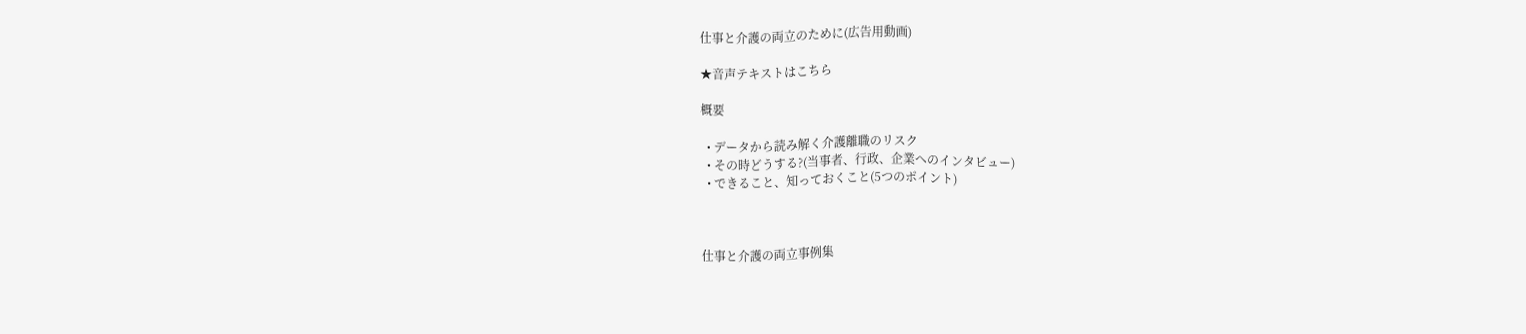仕事と介護の両立のために(広告用動画)

★音声テキストはこちら

概要

  • データから読み解く介護離職のリスク
  • その時どうする?(当事者、行政、企業へのインタビュー)
  • できること、知っておくこと(5つのポイント)



仕事と介護の両立事例集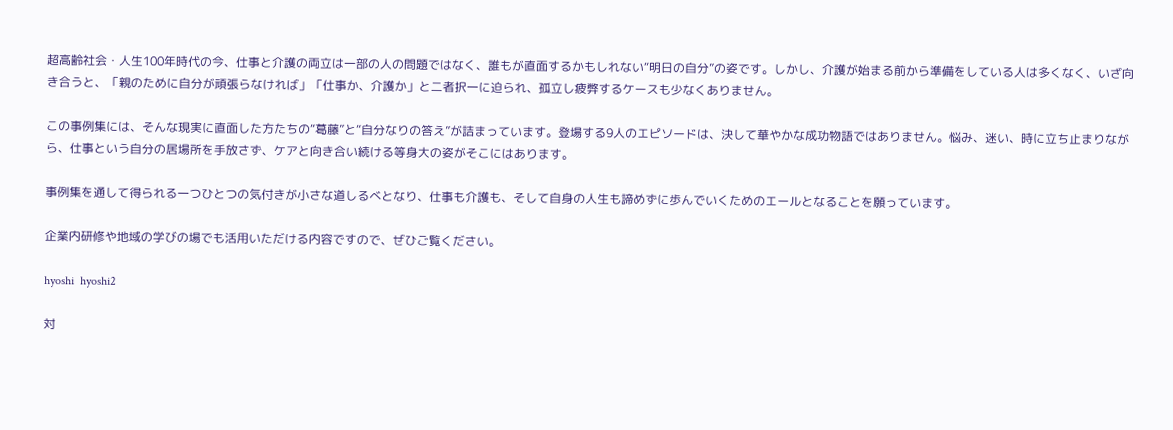超高齢社会・人生100年時代の今、仕事と介護の両立は一部の人の問題ではなく、誰もが直面するかもしれない“明日の自分”の姿です。しかし、介護が始まる前から準備をしている人は多くなく、いざ向き合うと、「親のために自分が頑張らなければ」「仕事か、介護か」と二者択一に迫られ、孤立し疲弊するケースも少なくありません。

この事例集には、そんな現実に直面した方たちの“葛藤”と“自分なりの答え”が詰まっています。登場する9人のエピソードは、決して華やかな成功物語ではありません。悩み、迷い、時に立ち止まりながら、仕事という自分の居場所を手放さず、ケアと向き合い続ける等身大の姿がそこにはあります。

事例集を通して得られる一つひとつの気付きが小さな道しるべとなり、仕事も介護も、そして自身の人生も諦めずに歩んでいくためのエールとなることを願っています。

企業内研修や地域の学びの場でも活用いただける内容ですので、ぜひご覧ください。

hyoshi  hyoshi2

対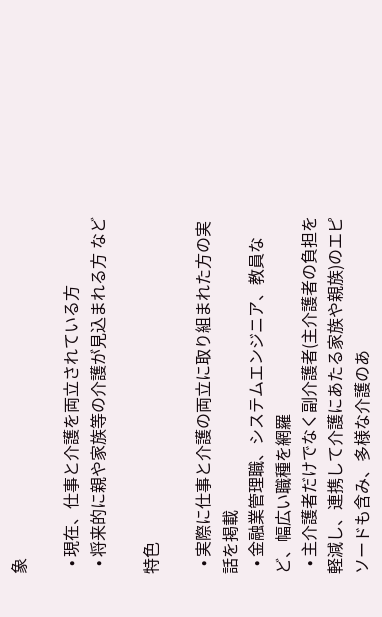象

  • 現在、仕事と介護を両立されている方
  • 将来的に親や家族等の介護が見込まれる方 など

特色

  • 実際に仕事と介護の両立に取り組まれた方の実話を掲載
  • 金融業管理職、システムエンジニア、教員など、幅広い職種を網羅
  • 主介護者だけでなく副介護者(主介護者の負担を軽減し、連携して介護にあたる家族や親族)のエピソードも含み、多様な介護のあ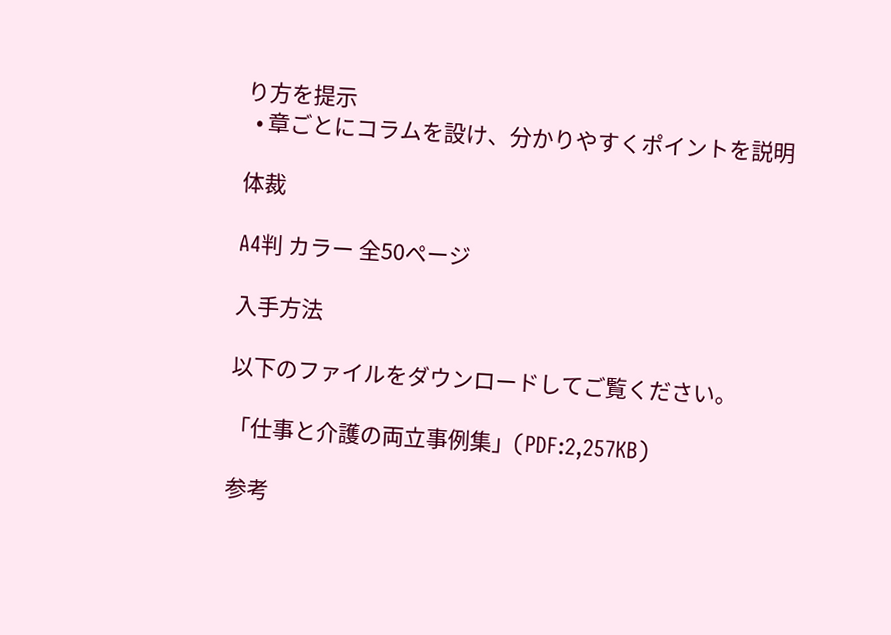り方を提示
  • 章ごとにコラムを設け、分かりやすくポイントを説明

体裁

A4判 カラー 全50ページ

入手方法

以下のファイルをダウンロードしてご覧ください。

「仕事と介護の両立事例集」(PDF:2,257KB)

参考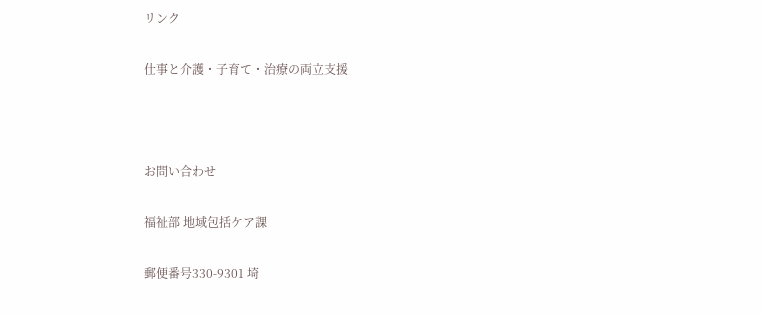リンク

仕事と介護・子育て・治療の両立支援



お問い合わせ

福祉部 地域包括ケア課

郵便番号330-9301 埼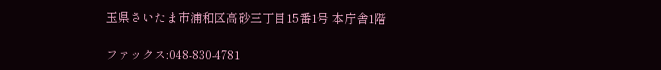玉県さいたま市浦和区高砂三丁目15番1号 本庁舎1階

ファックス:048-830-4781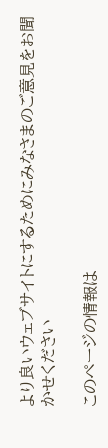より良いウェブサイトにするためにみなさまのご意見をお聞かせください

このページの情報は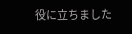役に立ちました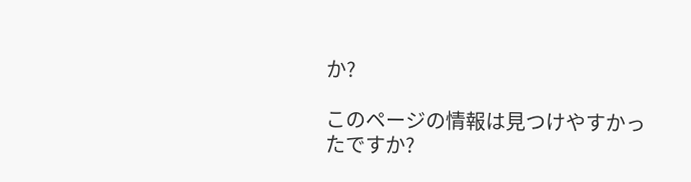か?

このページの情報は見つけやすかったですか?